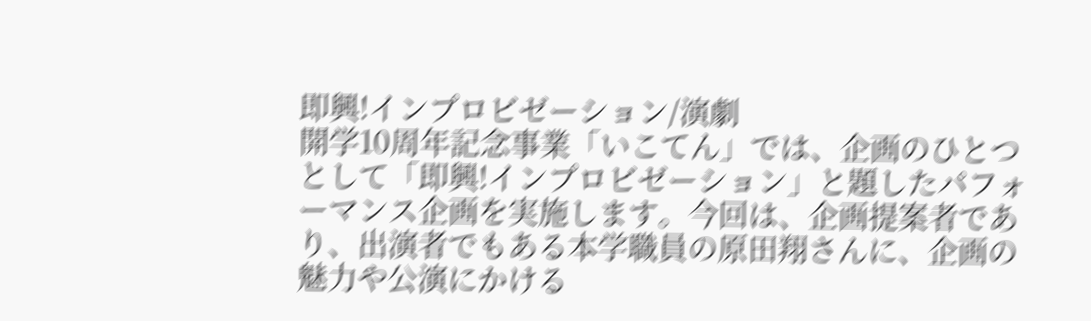即興!インプロビゼーション/演劇
開学10周年記念事業「いこてん」では、企画のひとつとして「即興!インプロビゼーション」と題したパフォーマンス企画を実施します。今回は、企画提案者であり、出演者でもある本学職員の原田翔さんに、企画の魅力や公演にかける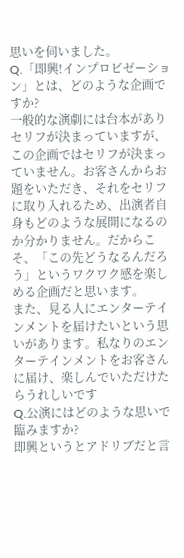思いを伺いました。
Q.「即興!インプロビゼーション」とは、どのような企画ですか?
一般的な演劇には台本がありセリフが決まっていますが、この企画ではセリフが決まっていません。お客さんからお題をいただき、それをセリフに取り入れるため、出演者自身もどのような展開になるのか分かりません。だからこそ、「この先どうなるんだろう」というワクワク感を楽しめる企画だと思います。
また、見る人にエンターテインメントを届けたいという思いがあります。私なりのエンターテインメントをお客さんに届け、楽しんでいただけたらうれしいです
Q.公演にはどのような思いで臨みますか?
即興というとアドリブだと言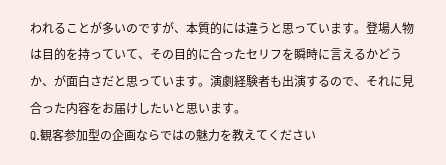われることが多いのですが、本質的には違うと思っています。登場人物は目的を持っていて、その目的に合ったセリフを瞬時に言えるかどうか、が面白さだと思っています。演劇経験者も出演するので、それに見合った内容をお届けしたいと思います。
Q.観客参加型の企画ならではの魅力を教えてください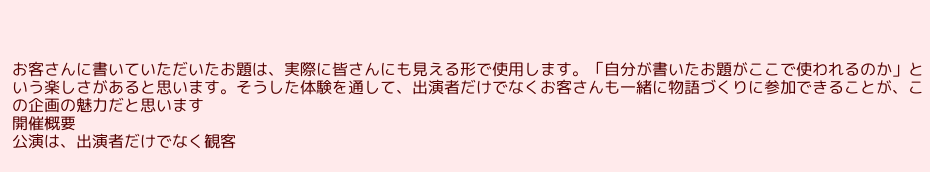お客さんに書いていただいたお題は、実際に皆さんにも見える形で使用します。「自分が書いたお題がここで使われるのか」という楽しさがあると思います。そうした体験を通して、出演者だけでなくお客さんも一緒に物語づくりに参加できることが、この企画の魅力だと思います
開催概要
公演は、出演者だけでなく観客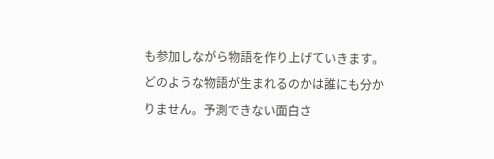も参加しながら物語を作り上げていきます。どのような物語が生まれるのかは誰にも分かりません。予測できない面白さ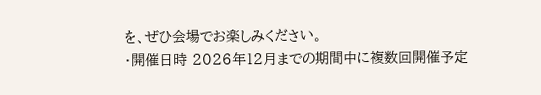を、ぜひ会場でお楽しみください。
・開催日時 2026年12月までの期間中に複数回開催予定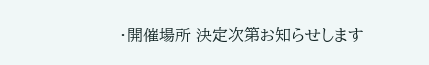・開催場所 決定次第お知らせします